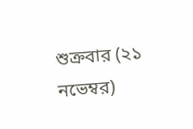শুক্রবার (২১ নভেম্বর)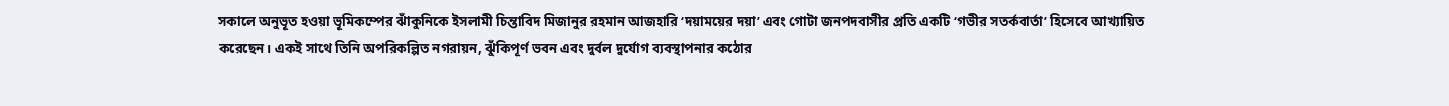সকালে অনুভূত হওয়া ভূমিকম্পের ঝাঁকুনিকে ইসলামী চিন্তাবিদ মিজানুর রহমান আজহারি ‘দয়াময়ের দয়া’ এবং গোটা জনপদবাসীর প্রতি একটি ‘গভীর সতর্কবার্তা’ হিসেবে আখ্যায়িত করেছেন। একই সাথে তিনি অপরিকল্পিত নগরায়ন, ঝুঁকিপূর্ণ ভবন এবং দুর্বল দুর্যোগ ব্যবস্থাপনার কঠোর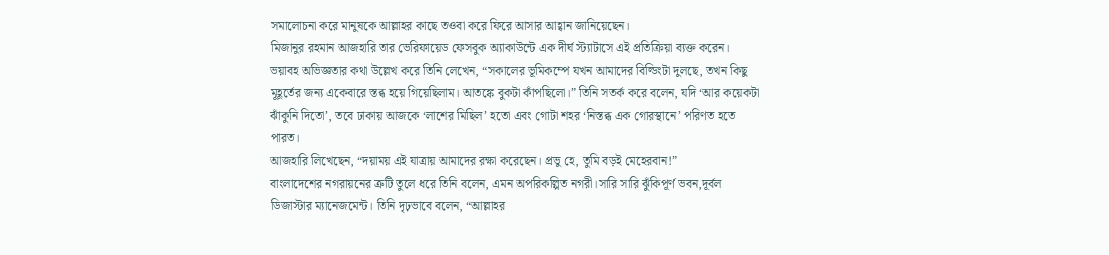সমালোচনা করে মানুষকে আল্লাহর কাছে তওবা করে ফিরে আসার আহ্বান জানিয়েছেন।
মিজানুর রহমান আজহারি তার ভেরিফায়েড ফেসবুক অ্যাকাউন্টে এক দীর্ঘ স্ট্যাটাসে এই প্রতিক্রিয়া ব্যক্ত করেন।
ভয়াবহ অভিজ্ঞতার কথা উল্লেখ করে তিনি লেখেন, “সকালের ভূমিকম্পে যখন আমাদের বিল্ডিংটা দুলছে, তখন কিছু মূহূর্তের জন্য একেবারে স্তব্ধ হয়ে গিয়েছিলাম। আতঙ্কে বুকটা কাঁপছিলো।” তিনি সতর্ক করে বলেন, যদি ‘আর কয়েকটা ঝাঁকুনি দিতো’, তবে ঢাকায় আজকে ‘লাশের মিছিল’ হতো এবং গোটা শহর ‘নিস্তব্ধ এক গোরস্থানে’ পরিণত হতে পারত।
আজহারি লিখেছেন, “দয়াময় এই যাত্রায় আমাদের রক্ষা করেছেন। প্রভু হে, তুমি বড়ই মেহেরবান!”
বাংলাদেশের নগরায়নের ত্রুটি তুলে ধরে তিনি বলেন, এমন অপরিকল্পিত নগরী।সারি সারি ঝুঁকিপূর্ণ ভবন,দূর্বল ডিজাস্টার ম্যানেজমেন্ট। তিনি দৃঢ়ভাবে বলেন, “আল্লাহর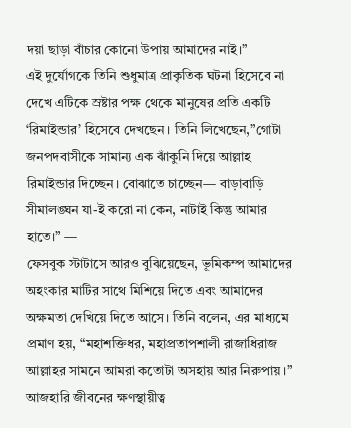দয়া ছাড়া বাঁচার কোনো উপায় আমাদের নাই।”
এই দুর্যোগকে তিনি শুধুমাত্র প্রাকৃতিক ঘটনা হিসেবে না দেখে এটিকে স্রষ্টার পক্ষ থেকে মানুষের প্রতি একটি ‘রিমাইন্ডার’ হিসেবে দেখছেন। তিনি লিখেছেন,”গোটা জনপদবাসীকে সামান্য এক ঝাঁকুনি দিয়ে আল্লাহ রিমাইন্ডার দিচ্ছেন। বোঝাতে চাচ্ছেন— বাড়াবাড়ি সীমালঙ্ঘন যা-ই করো না কেন, নাটাই কিন্তু আমার হাতে।” —
ফেসবুক স্টাটাসে আরও বুঝিয়েছেন, ভূমিকম্প আমাদের অহংকার মাটির সাথে মিশিয়ে দিতে এবং আমাদের অক্ষমতা দেখিয়ে দিতে আসে। তিনি বলেন, এর মাধ্যমে প্রমাণ হয়, “মহাশক্তিধর, মহাপ্রতাপশালী রাজাধিরাজ আল্লাহর সামনে আমরা কতোটা অসহায় আর নিরুপায়।”
আজহারি জীবনের ক্ষণস্থায়ীত্ব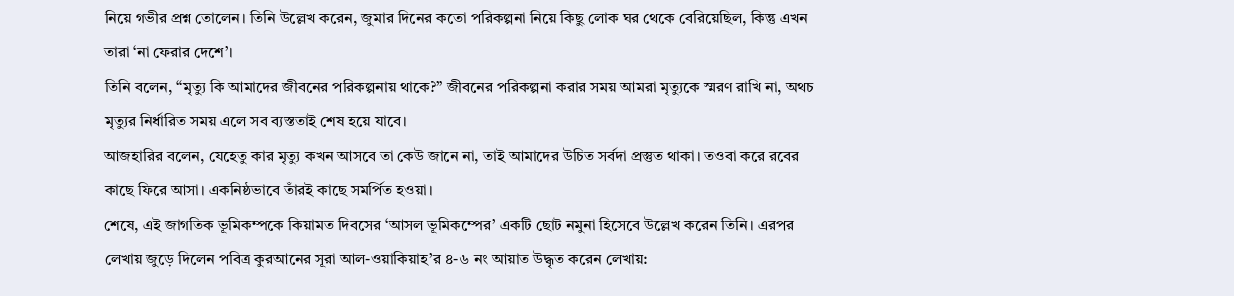নিয়ে গভীর প্রশ্ন তোলেন। তিনি উল্লেখ করেন, জুমার দিনের কতো পরিকল্পনা নিয়ে কিছু লোক ঘর থেকে বেরিয়েছিল, কিন্তু এখন তারা ‘না ফেরার দেশে’।
তিনি বলেন, “মৃত্যু কি আমাদের জীবনের পরিকল্পনায় থাকে?” জীবনের পরিকল্পনা করার সময় আমরা মৃত্যুকে স্মরণ রাখি না, অথচ মৃত্যুর নির্ধারিত সময় এলে সব ব্যস্ততাই শেষ হয়ে যাবে।
আজহারির বলেন, যেহেতু কার মৃত্যু কখন আসবে তা কেউ জানে না, তাই আমাদের উচিত সর্বদা প্রস্তুত থাকা। তওবা করে রবের কাছে ফিরে আসা। একনিষ্ঠভাবে তাঁরই কাছে সমর্পিত হওয়া।
শেষে, এই জাগতিক ভূমিকম্পকে কিয়ামত দিবসের ‘আসল ভূমিকম্পের’ একটি ছোট নমুনা হিসেবে উল্লেখ করেন তিনি। এরপর লেখায় জুড়ে দিলেন পবিত্র কুরআনের সূরা আল-ওয়াকিয়াহ’র ৪-৬ নং আয়াত উদ্ধৃত করেন লেখায়: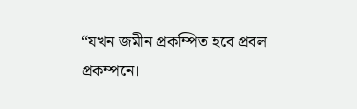“যখন জমীন প্রকম্পিত হবে প্রবল প্রকম্পনে।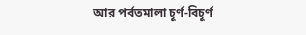আর পর্বতমালা চূর্ণ-বিচূর্ণ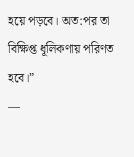হয়ে পড়বে। অত:পর তা বিক্ষিপ্ত ধূলিকণায় পরিণত হবে।”
—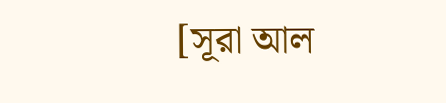[সূরা আল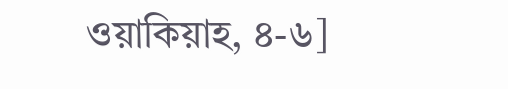ওয়াকিয়াহ, ৪-৬]